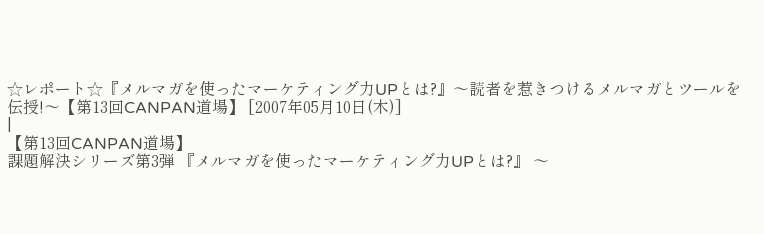☆レポート☆『メルマガを使ったマーケティング力UPとは?』〜読者を惹きつけるメルマガとツールを伝授!〜【第13回CANPAN道場】 [2007年05月10日(木)]
|
【第13回CANPAN道場】
課題解決シリーズ第3弾 『メルマガを使ったマーケティング力UPとは?』 〜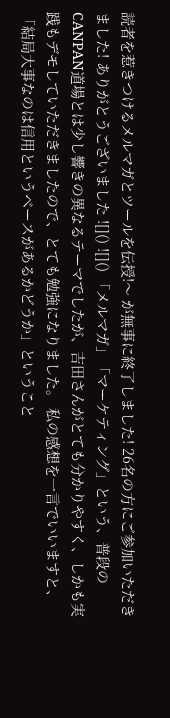読者を惹きつけるメルマガとツールを伝授!〜 が無事に終了しました! 26名の方にご参加いただきました! ありがとうございました ![]() ![]() 「メルマガ」「マーケティング」という、普段のCANPAN道場とは少し響きの異なるテーマでしたが、吉田さんがとても分かりやすく、しかも実践もデモしていただきましたので、とても勉強になりました。 私の感想を一言でいいますと、 「結局大事なのは信用というベースがあるかどうか」ということ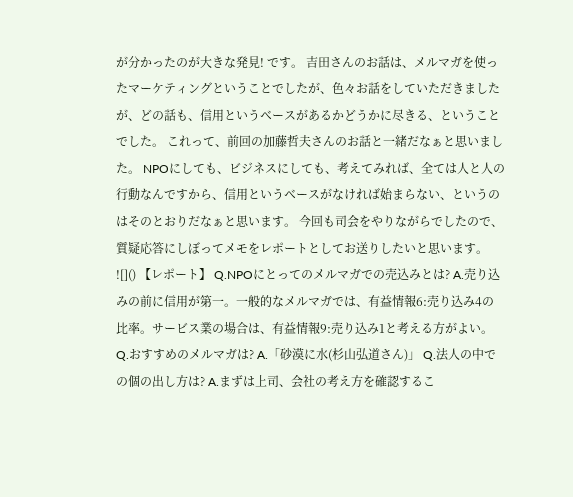が分かったのが大きな発見! です。 吉田さんのお話は、メルマガを使ったマーケティングということでしたが、色々お話をしていただきましたが、どの話も、信用というベースがあるかどうかに尽きる、ということでした。 これって、前回の加藤哲夫さんのお話と一緒だなぁと思いました。 NPOにしても、ビジネスにしても、考えてみれば、全ては人と人の行動なんですから、信用というベースがなければ始まらない、というのはそのとおりだなぁと思います。 今回も司会をやりながらでしたので、質疑応答にしぼってメモをレポートとしてお送りしたいと思います。 ![]() 【レポート】 Q.NPOにとってのメルマガでの売込みとは? A.売り込みの前に信用が第一。一般的なメルマガでは、有益情報6:売り込み4の比率。サービス業の場合は、有益情報9:売り込み1と考える方がよい。 Q.おすすめのメルマガは? A.「砂漠に水(杉山弘道さん)」 Q.法人の中での個の出し方は? A.まずは上司、会社の考え方を確認するこ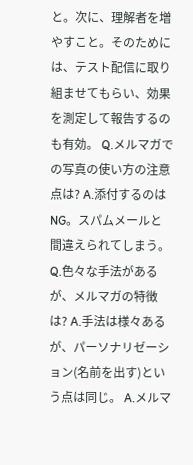と。次に、理解者を増やすこと。そのためには、テスト配信に取り組ませてもらい、効果を測定して報告するのも有効。 Q.メルマガでの写真の使い方の注意点は? A.添付するのはNG。スパムメールと間違えられてしまう。 Q.色々な手法があるが、メルマガの特徴は? A.手法は様々あるが、パーソナリゼーション(名前を出す)という点は同じ。 A.メルマ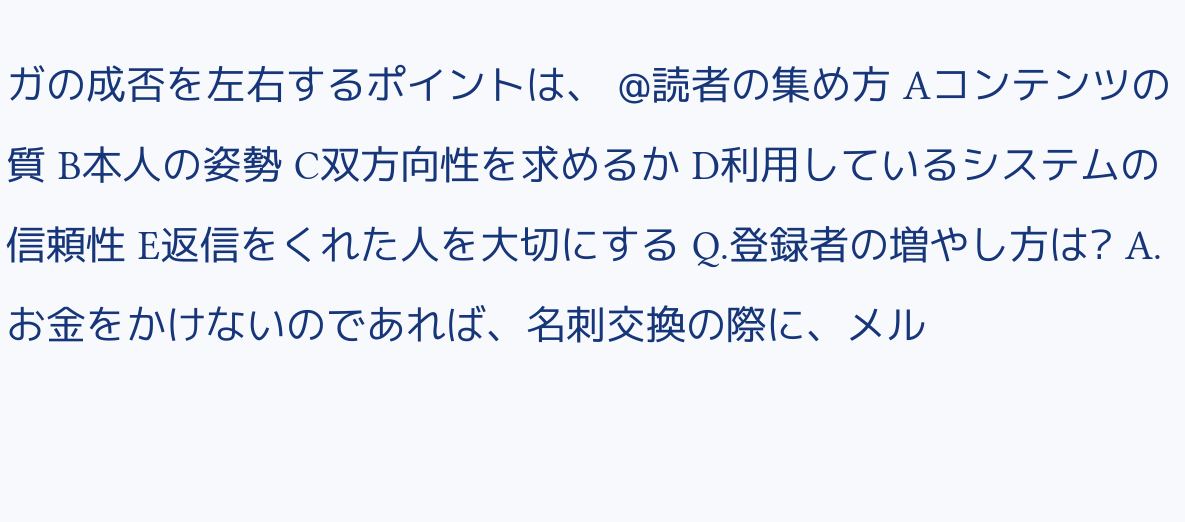ガの成否を左右するポイントは、 @読者の集め方 Aコンテンツの質 B本人の姿勢 C双方向性を求めるか D利用しているシステムの信頼性 E返信をくれた人を大切にする Q.登録者の増やし方は? A.お金をかけないのであれば、名刺交換の際に、メル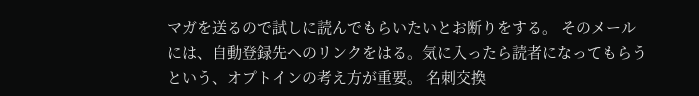マガを送るので試しに読んでもらいたいとお断りをする。 そのメールには、自動登録先へのリンクをはる。気に入ったら読者になってもらうという、オプトインの考え方が重要。 名刺交換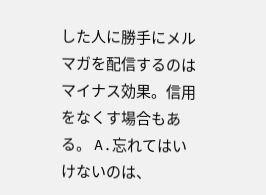した人に勝手にメルマガを配信するのはマイナス効果。信用をなくす場合もある。 A.忘れてはいけないのは、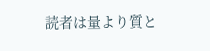読者は量より質と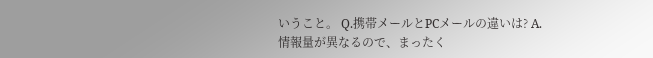いうこと。 Q.携帯メールとPCメールの違いは? A.情報量が異なるので、まったく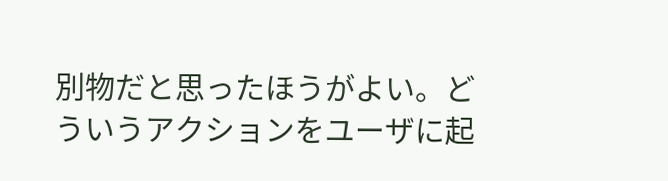別物だと思ったほうがよい。どういうアクションをユーザに起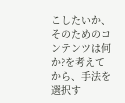こしたいか、そのためのコンテンツは何か?を考えてから、手法を選択す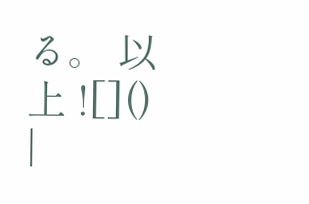る。 以上 ![]() |